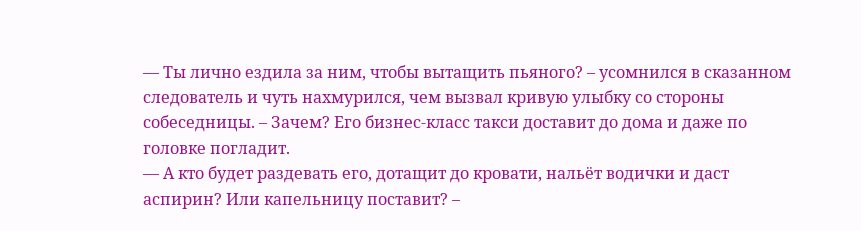— Ты лично ездила за ним, чтобы вытащить пьяного? – усомнился в сказанном следователь и чуть нахмурился, чем вызвал кривую улыбку со стороны собеседницы. – Зачем? Его бизнес-класс такси доставит до дома и даже по головке погладит.
— А кто будет раздевать его, дотащит до кровати, нальёт водички и даст аспирин? Или капельницу поставит? –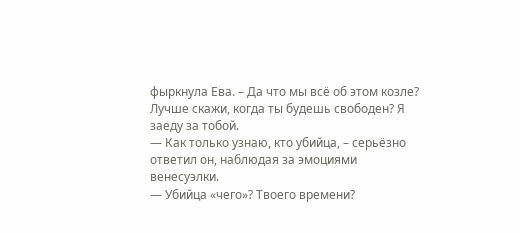фыркнула Ева. – Да что мы всё об этом козле? Лучше скажи, когда ты будешь свободен? Я заеду за тобой.
— Как только узнаю, кто убийца, – серьёзно ответил он, наблюдая за эмоциями венесуэлки.
— Убийца «чего»? Твоего времени?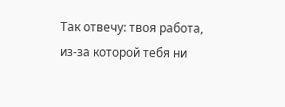Так отвечу: твоя работа, из-за которой тебя ни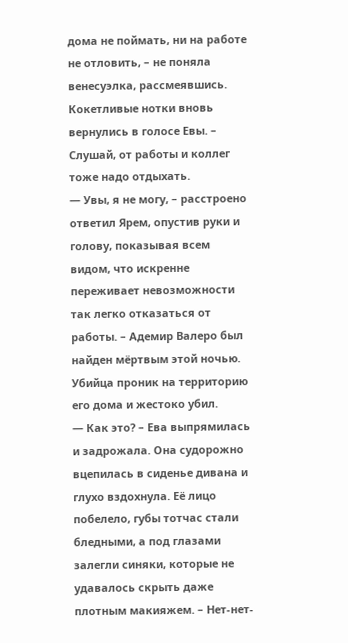дома не поймать, ни на работе не отловить, – не поняла венесуэлка, рассмеявшись. Кокетливые нотки вновь вернулись в голосе Евы. – Слушай, от работы и коллег тоже надо отдыхать.
— Увы, я не могу, – расстроено ответил Ярем, опустив руки и голову, показывая всем видом, что искренне переживает невозможности так легко отказаться от работы. – Адемир Валеро был найден мёртвым этой ночью. Убийца проник на территорию его дома и жестоко убил.
— Как это? – Ева выпрямилась и задрожала. Она судорожно вцепилась в сиденье дивана и глухо вздохнула. Её лицо побелело, губы тотчас стали бледными, а под глазами залегли синяки, которые не удавалось скрыть даже плотным макияжем. – Нет-нет-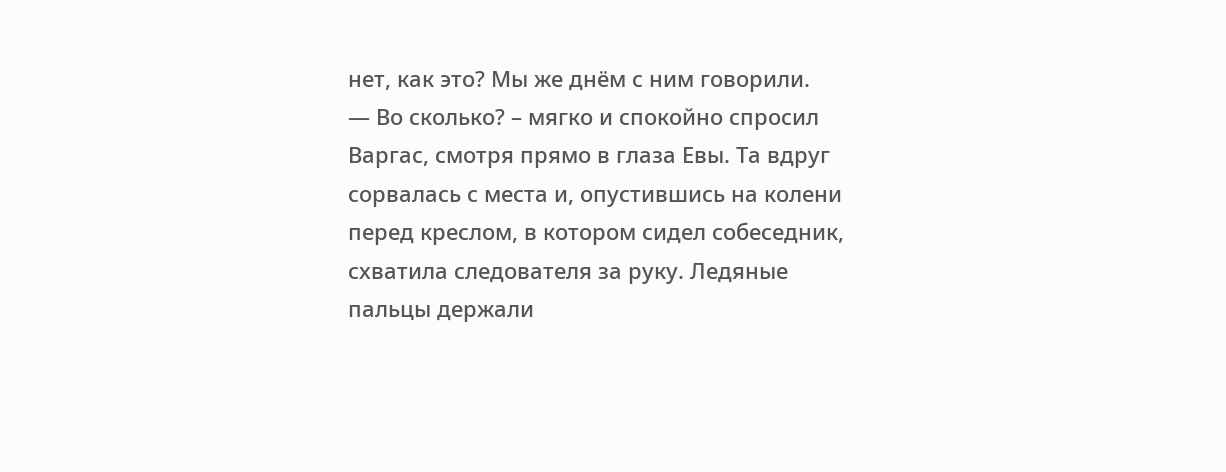нет, как это? Мы же днём с ним говорили.
— Во сколько? – мягко и спокойно спросил Варгас, смотря прямо в глаза Евы. Та вдруг сорвалась с места и, опустившись на колени перед креслом, в котором сидел собеседник, схватила следователя за руку. Ледяные пальцы держали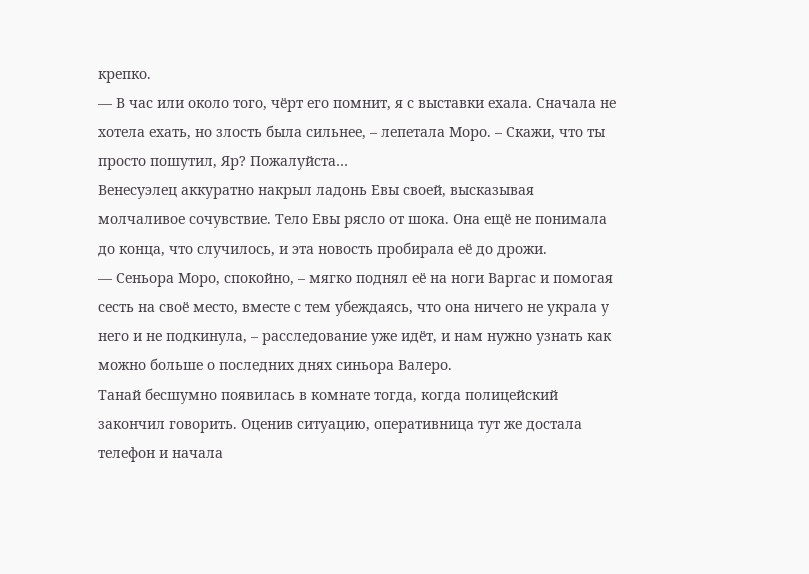крепко.
— В час или около того, чёрт его помнит, я с выставки ехала. Сначала не хотела ехать, но злость была сильнее, – лепетала Моро. – Скажи, что ты просто пошутил, Яр? Пожалуйста…
Венесуэлец аккуратно накрыл ладонь Евы своей, высказывая молчаливое сочувствие. Тело Евы рясло от шока. Она ещё не понимала до конца, что случилось, и эта новость пробирала её до дрожи.
— Сеньора Моро, спокойно, – мягко поднял её на ноги Варгас и помогая сесть на своё место, вместе с тем убеждаясь, что она ничего не украла у него и не подкинула, – расследование уже идёт, и нам нужно узнать как можно больше о последних днях синьора Валеро.
Танай бесшумно появилась в комнате тогда, когда полицейский закончил говорить. Оценив ситуацию, оперативница тут же достала телефон и начала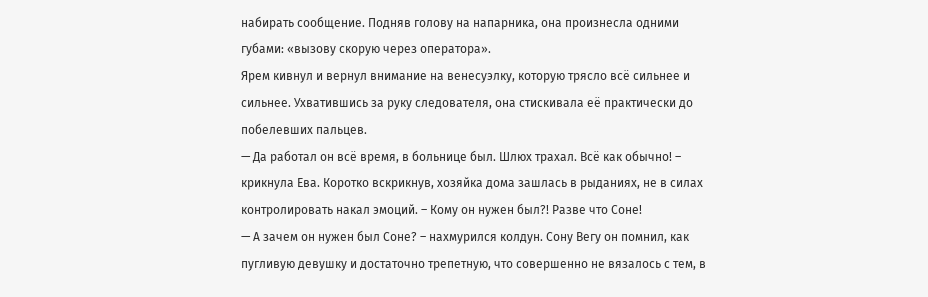набирать сообщение. Подняв голову на напарника, она произнесла одними губами: «вызову скорую через оператора».
Ярем кивнул и вернул внимание на венесуэлку, которую трясло всё сильнее и сильнее. Ухватившись за руку следователя, она стискивала её практически до побелевших пальцев.
— Да работал он всё время, в больнице был. Шлюх трахал. Всё как обычно! – крикнула Ева. Коротко вскрикнув, хозяйка дома зашлась в рыданиях, не в силах контролировать накал эмоций. – Кому он нужен был?! Разве что Соне!
— А зачем он нужен был Соне? – нахмурился колдун. Сону Вегу он помнил, как пугливую девушку и достаточно трепетную, что совершенно не вязалось с тем, в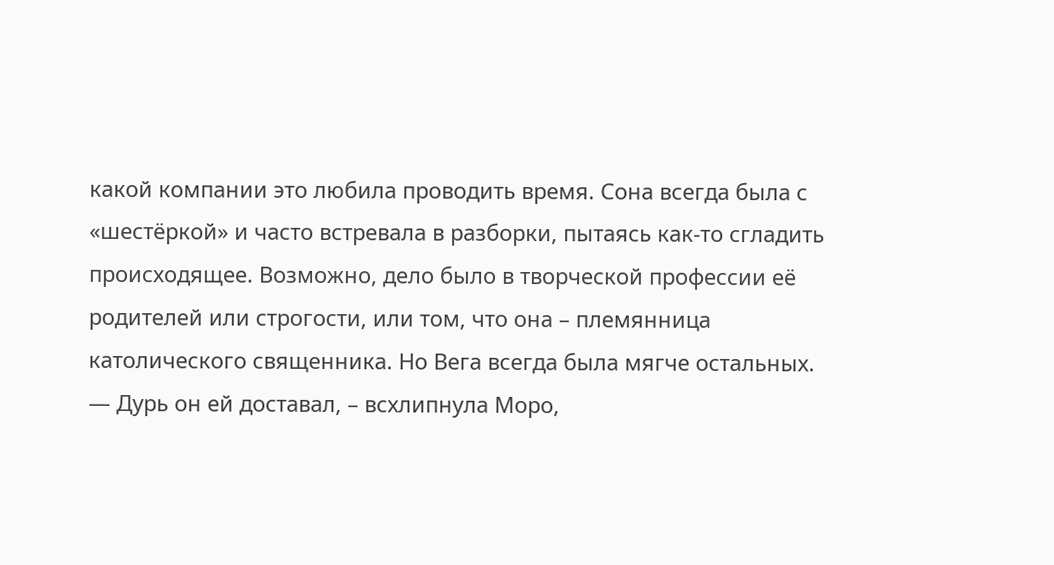какой компании это любила проводить время. Сона всегда была с «шестёркой» и часто встревала в разборки, пытаясь как-то сгладить происходящее. Возможно, дело было в творческой профессии её родителей или строгости, или том, что она – племянница католического священника. Но Вега всегда была мягче остальных.
— Дурь он ей доставал, – всхлипнула Моро,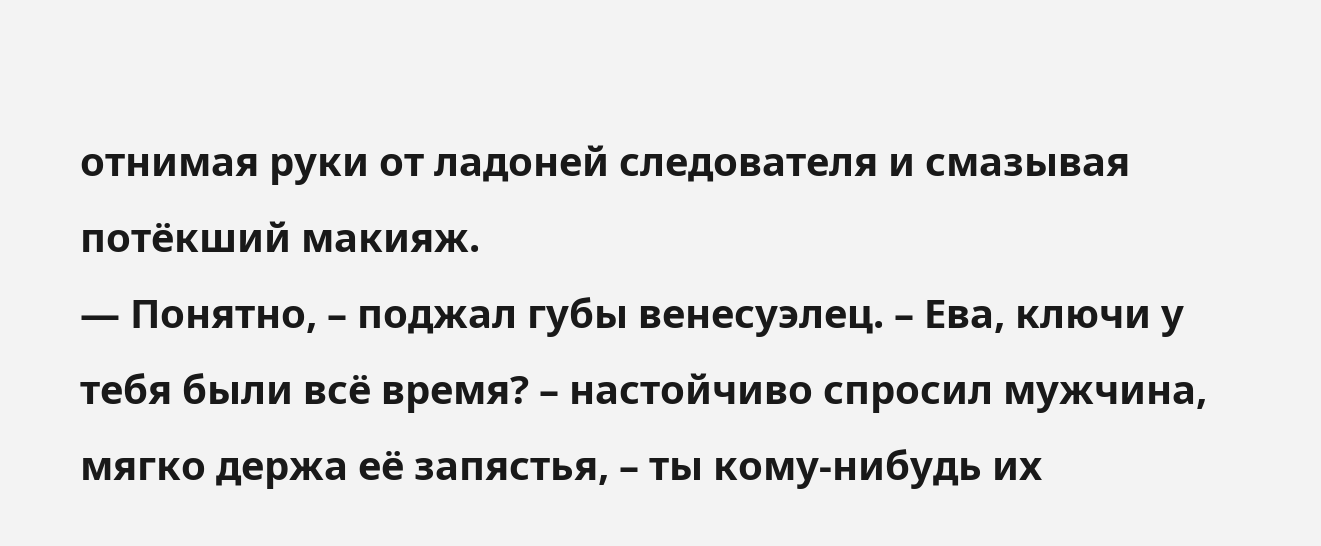отнимая руки от ладоней следователя и смазывая потёкший макияж.
— Понятно, – поджал губы венесуэлец. – Ева, ключи у тебя были всё время? – настойчиво спросил мужчина, мягко держа её запястья, – ты кому-нибудь их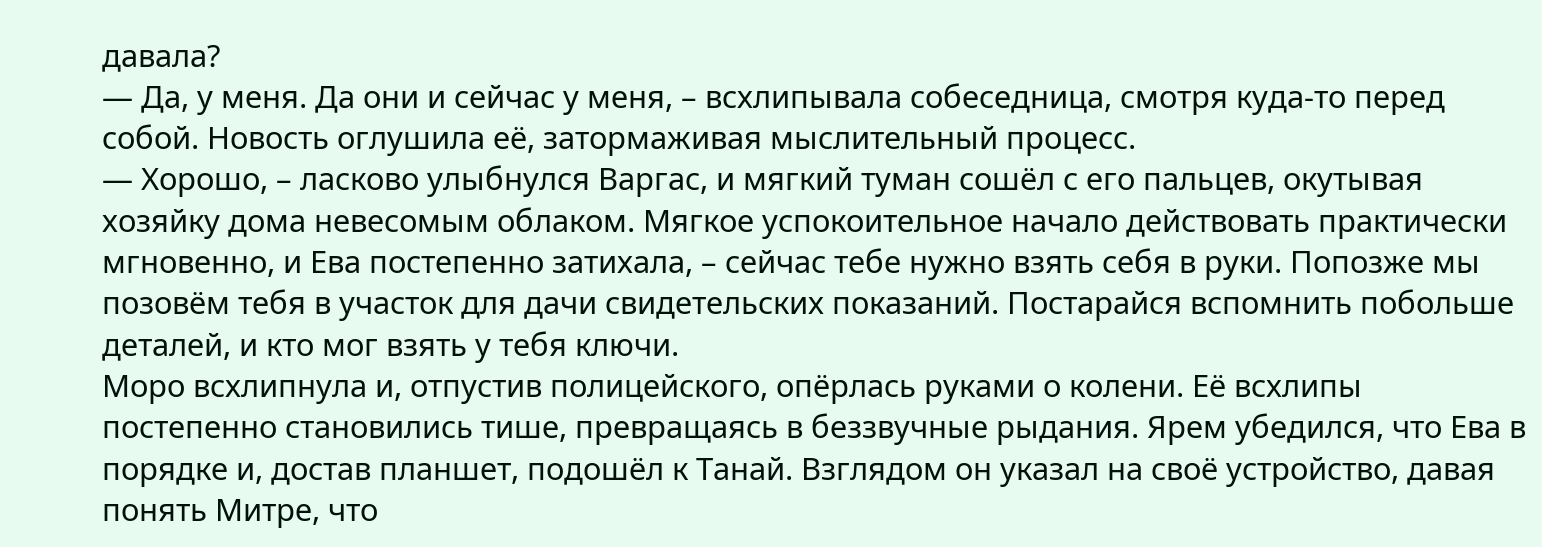давала?
— Да, у меня. Да они и сейчас у меня, – всхлипывала собеседница, смотря куда-то перед собой. Новость оглушила её, затормаживая мыслительный процесс.
— Хорошо, – ласково улыбнулся Варгас, и мягкий туман сошёл с его пальцев, окутывая хозяйку дома невесомым облаком. Мягкое успокоительное начало действовать практически мгновенно, и Ева постепенно затихала, – сейчас тебе нужно взять себя в руки. Попозже мы позовём тебя в участок для дачи свидетельских показаний. Постарайся вспомнить побольше деталей, и кто мог взять у тебя ключи.
Моро всхлипнула и, отпустив полицейского, опёрлась руками о колени. Её всхлипы постепенно становились тише, превращаясь в беззвучные рыдания. Ярем убедился, что Ева в порядке и, достав планшет, подошёл к Танай. Взглядом он указал на своё устройство, давая понять Митре, что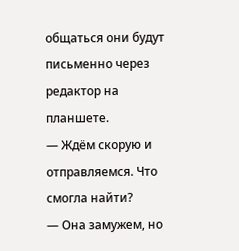общаться они будут письменно через редактор на планшете.
— Ждём скорую и отправляемся. Что смогла найти?
— Она замужем, но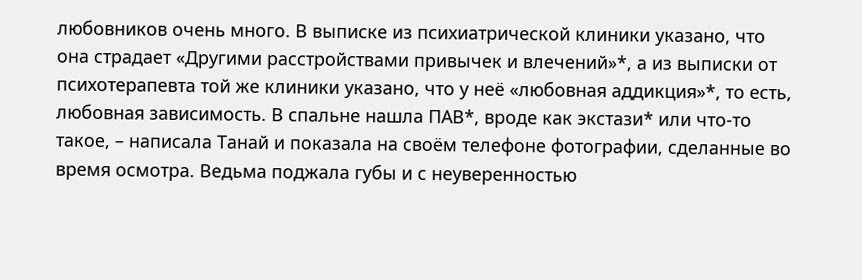любовников очень много. В выписке из психиатрической клиники указано, что она страдает «Другими расстройствами привычек и влечений»*, а из выписки от психотерапевта той же клиники указано, что у неё «любовная аддикция»*, то есть, любовная зависимость. В спальне нашла ПАВ*, вроде как экстази* или что-то такое, – написала Танай и показала на своём телефоне фотографии, сделанные во время осмотра. Ведьма поджала губы и с неуверенностью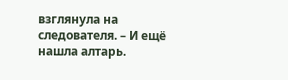взглянула на следователя. – И ещё нашла алтарь.